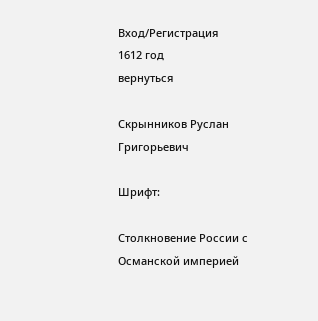Вход/Регистрация
1612 год
вернуться

Скрынников Руслан Григорьевич

Шрифт:

Столкновение России с Османской империей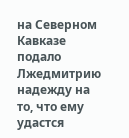на Северном Кавказе подало Лжедмитрию надежду на то, что ему удастся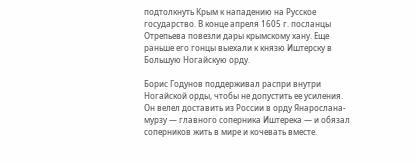подтолкнуть Крым к нападению на Русское государство. В конце апреля 1605 г. посланцы Отрепьева повезли дары крымскому хану. Еще раньше его гонцы выехали к князю Иштерску в Большую Ногайскую орду.

Борис Годунов поддерживал распри внутри Ногайской орды, чтобы не допустить ее усиления. Он велел доставить из России в орду Янарослана-мурзу — главного соперника Иштерека — и обязал соперников жить в мире и кочевать вместе.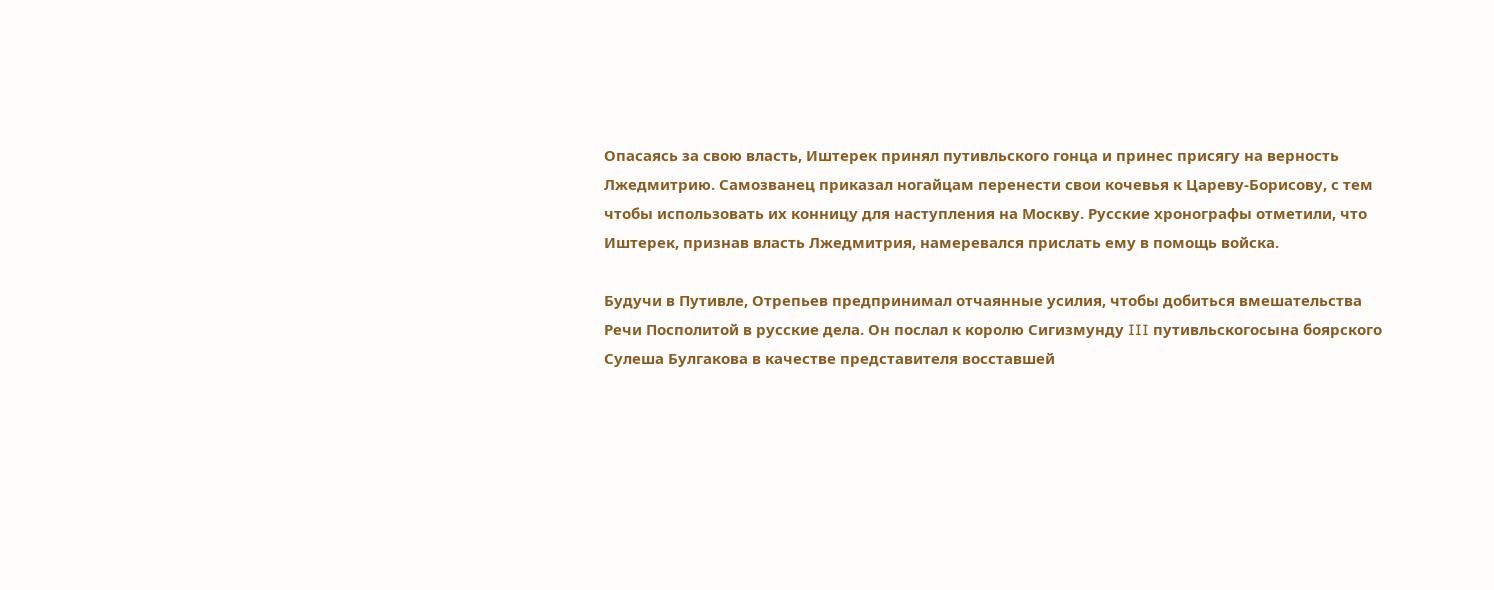Опасаясь за свою власть, Иштерек принял путивльского гонца и принес присягу на верность Лжедмитрию. Самозванец приказал ногайцам перенести свои кочевья к Цареву-Борисову, с тем чтобы использовать их конницу для наступления на Москву. Русские хронографы отметили, что Иштерек, признав власть Лжедмитрия, намеревался прислать ему в помощь войска.

Будучи в Путивле, Отрепьев предпринимал отчаянные усилия, чтобы добиться вмешательства Речи Посполитой в русские дела. Он послал к королю Сигизмунду III путивльскогосына боярского Сулеша Булгакова в качестве представителя восставшей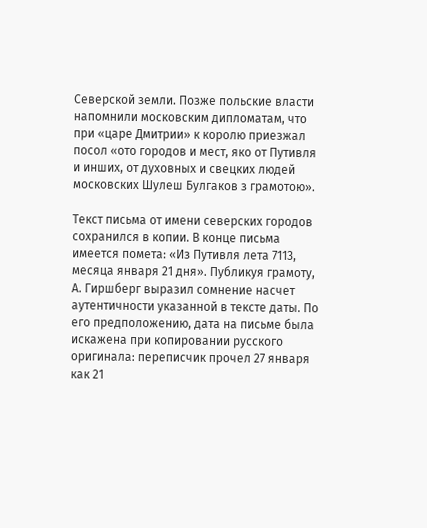Северской земли. Позже польские власти напомнили московским дипломатам, что при «царе Дмитрии» к королю приезжал посол «ото городов и мест, яко от Путивля и инших, от духовных и свецких людей московских Шулеш Булгаков з грамотою».

Текст письма от имени северских городов сохранился в копии. В конце письма имеется помета: «Из Путивля лета 7113, месяца января 21 дня». Публикуя грамоту, А. Гиршберг выразил сомнение насчет аутентичности указанной в тексте даты. По его предположению, дата на письме была искажена при копировании русского оригинала: переписчик прочел 27 января как 21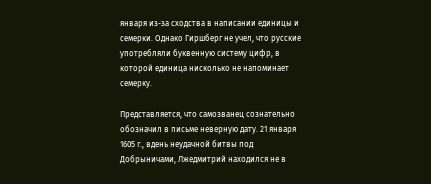января из-за сходства в написании единицы и семерки. Однако Гиршберг не учел, что русские употребляли буквенную систему цифр, в которой единица нисколько не напоминает семерку.

Представляется, что самозванец сознательно обозначил в письме неверную дату. 21 января 1605 г., вдень неудачной битвы под Добрыничами, Лжедмитрий находился не в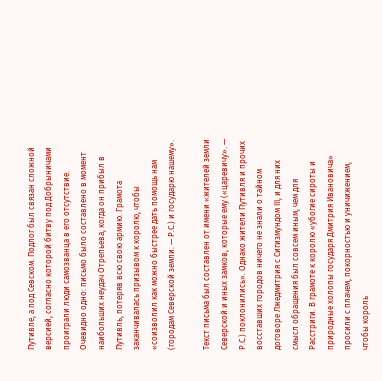Путивле, а под Севском. Подлог был связан сложной версией, согласно которой битву под Добрыничами проиграли люди самозванца в его отсутствие. Очевидно одно: письмо было составлено в момент наибольших неудач Отрепьева, когда он прибыл в Путивль, потеряв всю свою армию. Грамота заканчивалась призывом к королю, чтобы «соизволил как можно быстрее дать помощь нам (городам Северской земли. — Р.С.) и государю нашему».

Текст письма был составлен от имени «жителей земли Северской и иных замков, которые ему («царевичу». — Р.С.) поклонились». Однако жители Путивля и прочих восставших городов ничего не знали о тайном договоре Лжедмитрия с Сигизмундом III, и для них смысл обращения был совсем иным, чем для Расстриги. В грамоте к королю «убогие сироты и природные холопы государя Дмитрия Ивановича» просили с плачем, покорностью и уничижением, чтобы король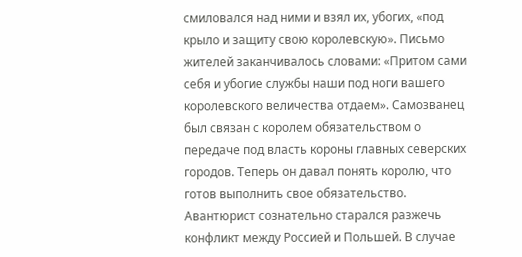смиловался над ними и взял их, убогих, «под крыло и защиту свою королевскую». Письмо жителей заканчивалось словами: «Притом сами себя и убогие службы наши под ноги вашего королевского величества отдаем». Самозванец был связан с королем обязательством о передаче под власть короны главных северских городов. Теперь он давал понять королю, что готов выполнить свое обязательство. Авантюрист сознательно старался разжечь конфликт между Россией и Польшей. В случае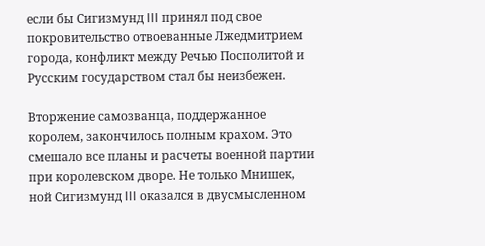если бы Сигизмунд III принял под свое покровительство отвоеванные Лжедмитрием города, конфликт между Речью Посполитой и Русским государством стал бы неизбежен.

Вторжение самозванца, поддержанное королем, закончилось полным крахом. Это смешало все планы и расчеты военной партии при королевском дворе. Не только Мнишек, ной Сигизмунд III оказался в двусмысленном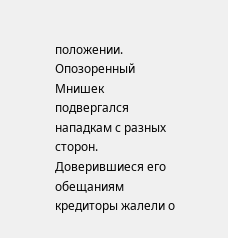положении. Опозоренный Мнишек подвергался нападкам с разных сторон. Доверившиеся его обещаниям кредиторы жалели о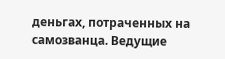деньгах, потраченных на самозванца. Ведущие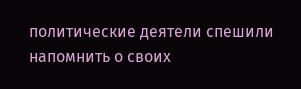политические деятели спешили напомнить о своих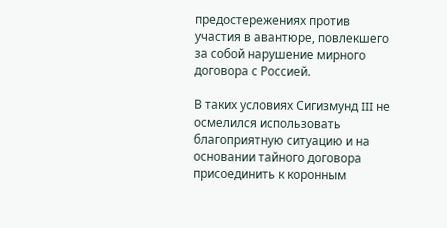предостережениях против участия в авантюре, повлекшего за собой нарушение мирного договора с Россией.

В таких условиях Сигизмунд III не осмелился использовать благоприятную ситуацию и на основании тайного договора присоединить к коронным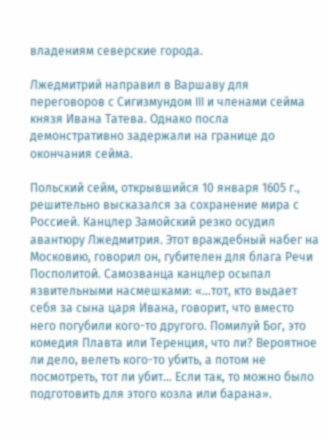владениям северские города.

Лжедмитрий направил в Варшаву для переговоров с Сигизмундом III и членами сейма князя Ивана Татева. Однако посла демонстративно задержали на границе до окончания сейма.

Польский сейм, открывшийся 10 января 1605 г., решительно высказался за сохранение мира с Россией. Канцлер Замойский резко осудил авантюру Лжедмитрия. Этот враждебный набег на Московию, говорил он, губителен для блага Речи Посполитой. Самозванца канцлер осыпал язвительными насмешками: «…тот, кто выдает себя за сына царя Ивана, говорит, что вместо него погубили кого-то другого. Помилуй Бог, это комедия Плавта или Теренция, что ли? Вероятное ли дело, велеть кого-то убить, а потом не посмотреть, тот ли убит… Если так, то можно было подготовить для этого козла или барана».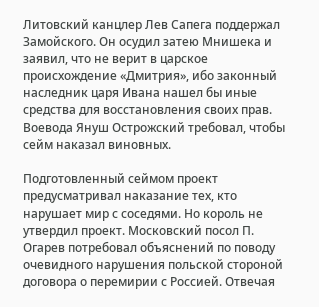Литовский канцлер Лев Сапега поддержал Замойского. Он осудил затею Мнишека и заявил, что не верит в царское происхождение «Дмитрия», ибо законный наследник царя Ивана нашел бы иные средства для восстановления своих прав. Воевода Януш Острожский требовал, чтобы сейм наказал виновных.

Подготовленный сеймом проект предусматривал наказание тех, кто нарушает мир с соседями. Но король не утвердил проект. Московский посол П. Огарев потребовал объяснений по поводу очевидного нарушения польской стороной договора о перемирии с Россией. Отвечая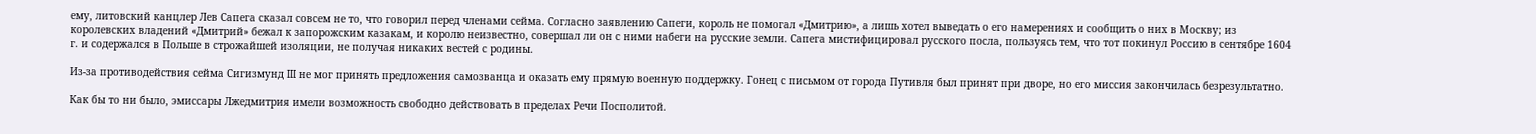ему, литовский канцлер Лев Сапега сказал совсем не то, что говорил перед членами сейма. Согласно заявлению Сапеги, король не помогал «Дмитрию», а лишь хотел выведать о его намерениях и сообщить о них в Москву; из королевских владений «Дмитрий» бежал к запорожским казакам, и королю неизвестно, совершал ли он с ними набеги на русские земли. Сапега мистифицировал русского посла, пользуясь тем, что тот покинул Россию в сентябре 1604 г. и содержался в Польше в строжайшей изоляции, не получая никаких вестей с родины.

Из-за противодействия сейма Сигизмунд III не мог принять предложения самозванца и оказать ему прямую военную поддержку. Гонец с письмом от города Путивля был принят при дворе, но его миссия закончилась безрезультатно.

Как бы то ни было, эмиссары Лжедмитрия имели возможность свободно действовать в пределах Речи Посполитой.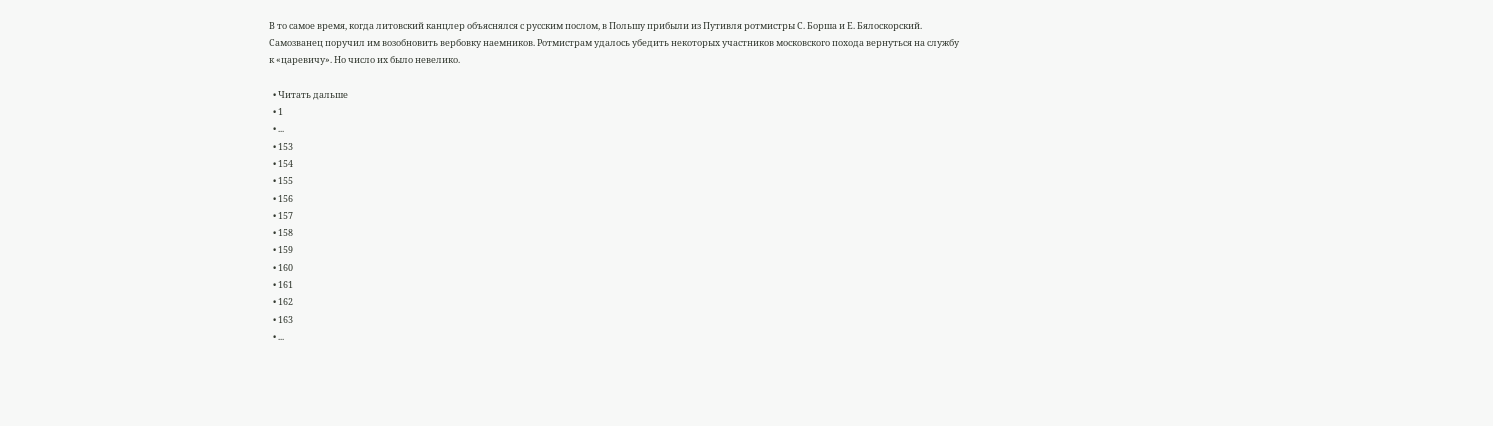В то самое время, когда литовский канцлер объяснялся с русским послом, в Польшу прибыли из Путивля ротмистры С. Борша и Е. Бялоскорский. Самозванец поручил им возобновить вербовку наемников. Ротмистрам удалось убедить некоторых участников московского похода вернуться на службу к «царевичу». Но число их было невелико.

  • Читать дальше
  • 1
  • ...
  • 153
  • 154
  • 155
  • 156
  • 157
  • 158
  • 159
  • 160
  • 161
  • 162
  • 163
  • ...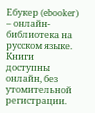Ебукер (ebooker) – онлайн-библиотека на русском языке. Книги доступны онлайн, без утомительной регистрации.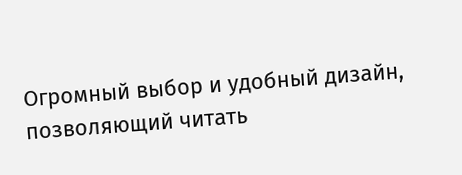Огромный выбор и удобный дизайн, позволяющий читать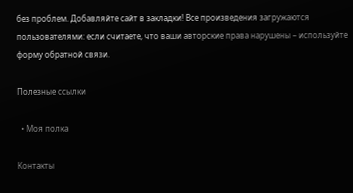без проблем. Добавляйте сайт в закладки! Все произведения загружаются пользователями: если считаете, что ваши авторские права нарушены – используйте форму обратной связи.

Полезные ссылки

  • Моя полка

Контакты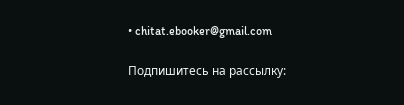• chitat.ebooker@gmail.com

Подпишитесь на рассылку: